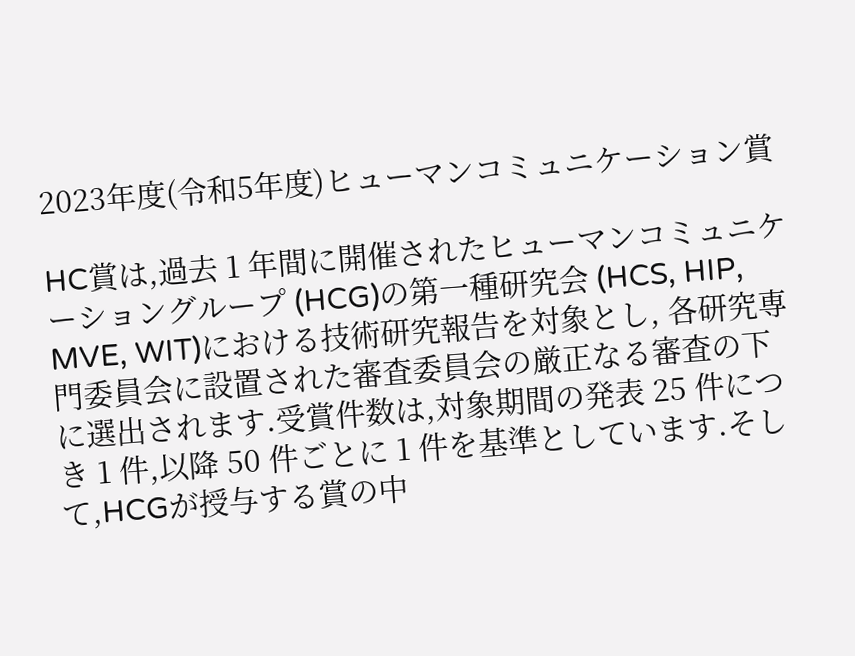2023年度(令和5年度)ヒューマンコミュニケーション賞

HC賞は,過去 1 年間に開催されたヒューマンコミュニケーショングループ (HCG)の第一種研究会 (HCS, HIP, MVE, WIT)における技術研究報告を対象とし, 各研究専門委員会に設置された審査委員会の厳正なる審査の下に選出されます.受賞件数は,対象期間の発表 25 件につき 1 件,以降 50 件ごとに 1 件を基準としています.そして,HCGが授与する賞の中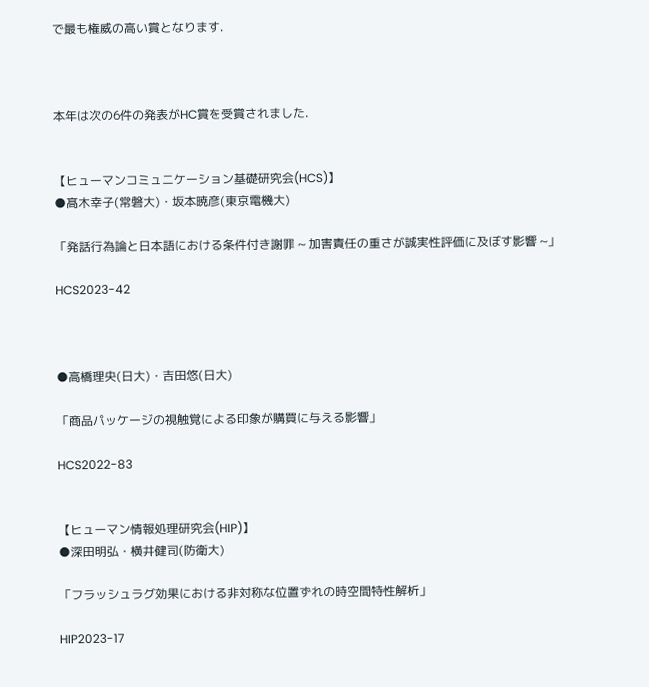で最も権威の高い賞となります.



本年は次の6件の発表がHC賞を受賞されました.


【ヒューマンコミュニケーション基礎研究会(HCS)】
●髙木幸子(常磐大)・坂本暁彦(東京電機大)

「発話行為論と日本語における条件付き謝罪 ~ 加害責任の重さが誠実性評価に及ぼす影響 ~」

HCS2023-42



●高橋理央(日大)・吉田悠(日大)

「商品パッケージの視触覚による印象が購買に与える影響」

HCS2022-83


【ヒューマン情報処理研究会(HIP)】
●深田明弘・横井健司(防衛大)

「フラッシュラグ効果における非対称な位置ずれの時空間特性解析」

HIP2023-17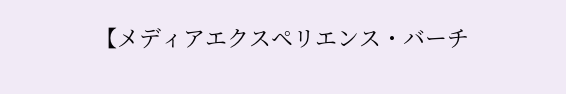【メディアエクスペリエンス・バーチ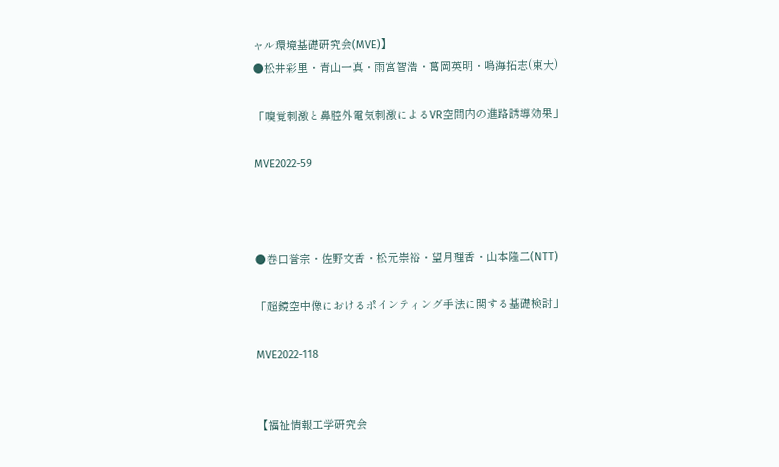ャル環境基礎研究会(MVE)】
●松井彩里・青山一真・雨宮智浩・葛岡英明・鳴海拓志(東大)

「嗅覚刺激と鼻腔外電気刺激によるVR空間内の進路誘導効果」

MVE2022-59



●巻口誉宗・佐野文香・松元崇裕・望月理香・山本隆二(NTT)

「超鏡空中像におけるポインティング手法に関する基礎検討」

MVE2022-118


【福祉情報工学研究会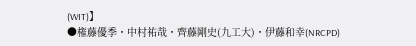(WIT)】
●権藤優季・中村祐哉・齊藤剛史(九工大)・伊藤和幸(NRCPD)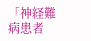「神経難病患者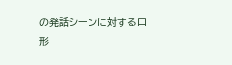の発話シーンに対する口形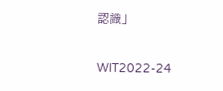認識」

WIT2022-24